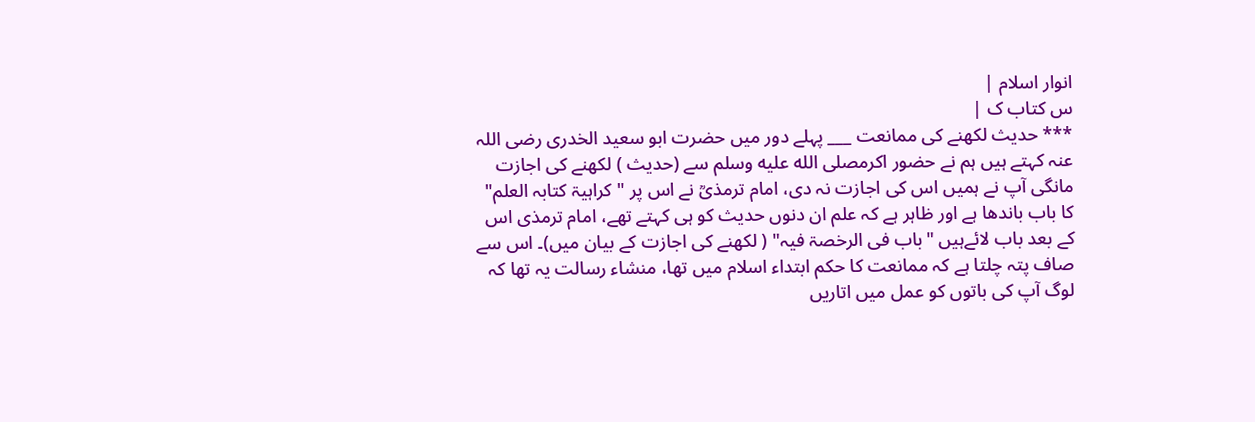انوار اسلام |
س کتاب ک |
*** حدیث لکھنے کی ممانعت ___ پہلے دور میں حضرت ابو سعید الخدری رضی اللہ عنہ کہتے ہیں ہم نے حضور اکرمصلى الله عليه وسلم سے (حدیث ) لکھنے کی اجازت مانگی آپ نے ہمیں اس کی اجازت نہ دی، امام ترمذیؒ نے اس پر "کراہیۃ کتابہ العلم" کا باب باندھا ہے اور ظاہر ہے کہ علم ان دنوں حدیث کو ہی کہتے تھے، امام ترمذی اس کے بعد باب لائےہیں "باب فی الرخصۃ فیہ" ( لکھنے کی اجازت کے بیان میں)۔ اس سے صاف پتہ چلتا ہے کہ ممانعت کا حکم ابتداء اسلام میں تھا، منشاء رسالت یہ تھا کہ لوگ آپ کی باتوں کو عمل میں اتاریں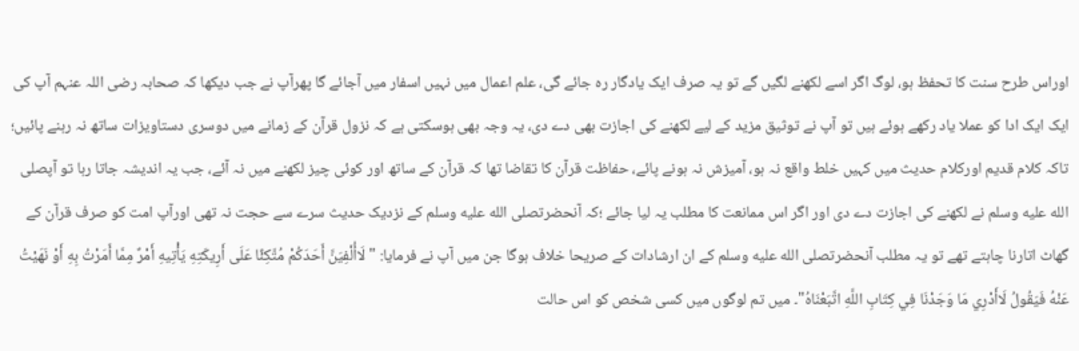اوراس طرح سنت کا تحفظ ہو، لوگ اگر اسے لکھنے لگیں گے تو یہ صرف ایک یادگار رہ جائے گی، علم اعمال میں نہیں اسفار میں آجائے گا پھرآپ نے جب دیکھا کہ صحابہ رضی اللہ عنہم آپ کی ایک ایک ادا کو عملا یاد رکھے ہوئے ہیں تو آپ نے توثیق مزید کے لیے لکھنے کی اجازت بھی دے دی، یہ وجہ بھی ہوسکتی ہے کہ نزول قرآن کے زمانے میں دوسری دستاویزات ساتھ نہ رہنے پائیں؛ تاکہ کلام قدیم اورکلام حدیث میں کہیں خلط واقع نہ ہو، آمیزش نہ ہونے پائے، حفاظت قرآن کا تقاضا تھا کہ قرآن کے ساتھ اور کوئی چیز لکھنے میں نہ آئے، جب یہ اندیشہ جاتا رہا تو آپصلى الله عليه وسلم نے لکھنے کی اجازت دے دی اور اگر اس ممانعت کا مطلب یہ لیا جائے ؛کہ آنحضرتصلى الله عليه وسلم کے نزدیک حدیث سرے سے حجت نہ تھی اورآپ امت کو صرف قرآن کے گھاٹ اتارنا چاہتے تھے تو یہ مطلب آنحضرتصلى الله عليه وسلم کے ان ارشادات کے صریحا خلاف ہوگا جن میں آپ نے فرمایا: "لَاأُلْفِيَنَّ أَحَدَكُمْ مُتَّكِئًا عَلَى أَرِيكَتِهِ يَأْتِيهِ أَمْرٌ مِمَّا أَمَرْتُ بِهِ أَوْ نَهَيْتُ عَنْهُ فَيَقُولُ لَاأَدْرِي مَا وَجَدْنَا فِي كِتَابِ اللَّهِ اتَّبَعْنَاهُ"۔ میں تم لوگوں میں کسی شخص کو اس حالت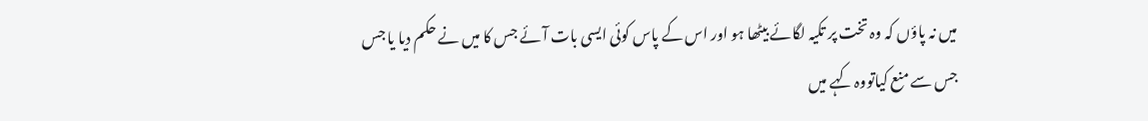میں نہ پاؤں کہ وہ تخت پر تکیہ لگائے بیٹھا ہو اور اس کے پاس کوئی ایسی بات آئے جس کا میں نے حکم دیا یا جس جس سے منع کیاتووہ کہے میں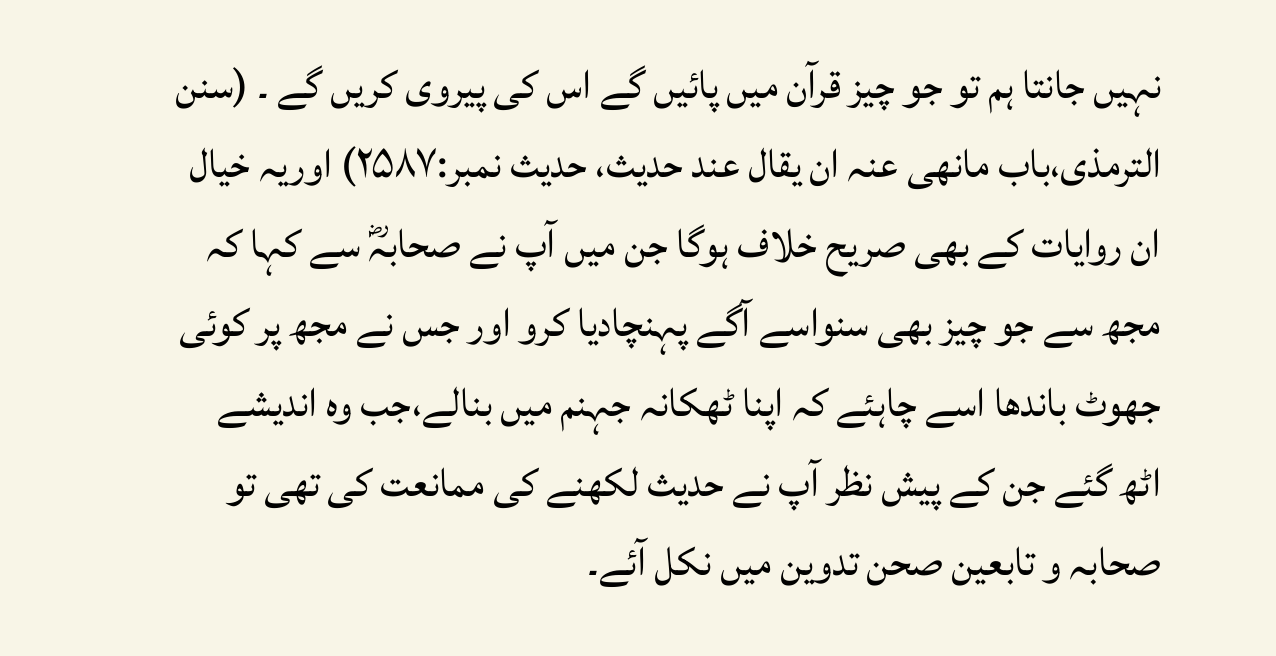نہیں جانتا ہم تو جو چیز قرآن میں پائیں گے اس کی پیروی کریں گے ۔ (سنن الترمذی،باب مانھی عنہ ان یقال عند حدیث، حدیث نمبر:۲۵۸۷) اوریہ خیال ان روایات کے بھی صریح خلاف ہوگا جن میں آپ نے صحابہؓ سے کہا کہ مجھ سے جو چیز بھی سنواسے آگے پہنچادیا کرو اور جس نے مجھ پر کوئی جھوٹ باندھا اسے چاہئے کہ اپنا ٹھکانہ جہنم میں بنالے،جب وہ اندیشے اٹھ گئے جن کے پیش نظر آپ نے حدیث لکھنے کی ممانعت کی تھی تو صحابہ و تابعین صحن تدوین میں نکل آئے۔